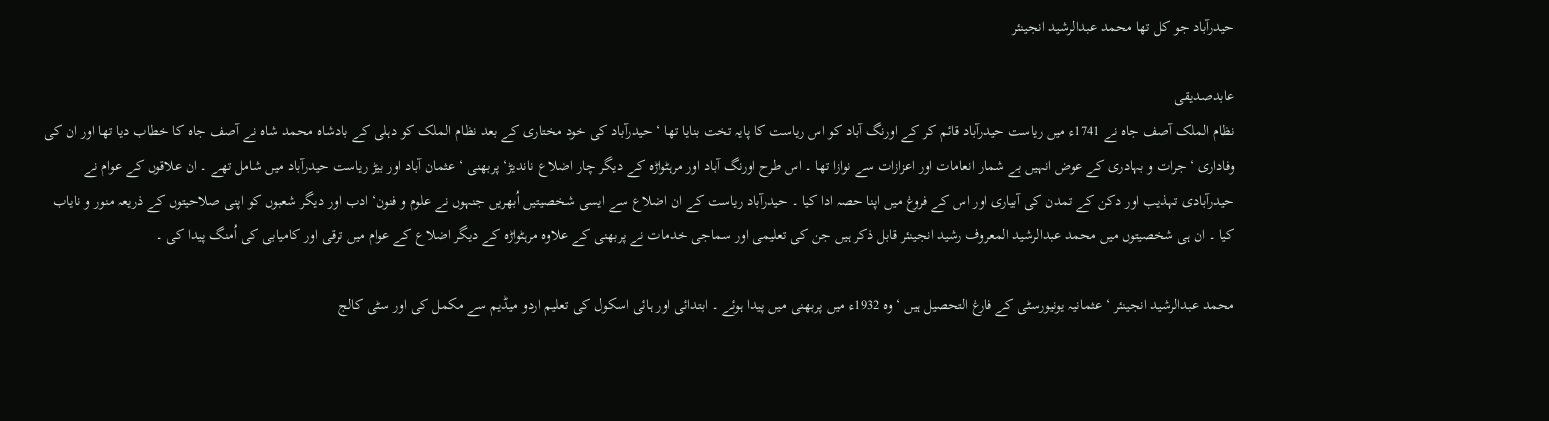حیدرآباد جو کل تھا محمد عبدالرشید انجینئر

عابدصدیقی
نظام الملک آصف جاہ نے 1741ء میں ریاست حیدرآباد قائم کر کے اورنگ آباد کو اس ریاست کا پایہ تخت بنایا تھا ‘ حیدرآباد کی خود مختاری کے بعد نظام الملک کو دہلی کے بادشاہ محمد شاہ نے آصف جاہ کا خطاب دیا تھا اور ان کی وفاداری ‘ جرات و بہادری کے عوض انہیں بے شمار انعامات اور اعزازات سے نوازا تھا ۔ اس طرح اورنگ آباد اور مرہٹواڑہ کے دیگر چار اضلاع ناندیڑ‘ پربھنی ‘ عثمان آباد اور بیڑ ریاست حیدرآباد میں شامل تھے ۔ ان علاقوں کے عوام نے حیدرآبادی تہذیب اور دکن کے تمدن کی آبیاری اور اس کے فروغ میں اپنا حصہ ادا کیا ۔ حیدرآباد ریاست کے ان اضلاع سے ایسی شخصیتیں اُبھریں جنہوں نے علوم و فنون‘ ادب اور دیگر شعبوں کو اپنی صلاحیتوں کے ذریعہ منور و نایاب کیا ۔ ان ہی شخصیتوں میں محمد عبدالرشید المعروف رشید انجینئر قابل ذکر ہیں جن کی تعلیمی اور سماجی خدمات نے پربھنی کے علاوہ مرہٹواڑہ کے دیگر اضلاع کے عوام میں ترقی اور کامیابی کی اُمنگ پیدا کی ۔

محمد عبدالرشید انجینئر ‘ عثمانیہ یونیورسٹی کے فارغ التحصیل ہیں ‘ وہ 1932ء میں پربھنی میں پیدا ہوئے ۔ ابتدائی اور ہائی اسکول کی تعلیم اردو میڈیم سے مکمل کی اور سٹی کالج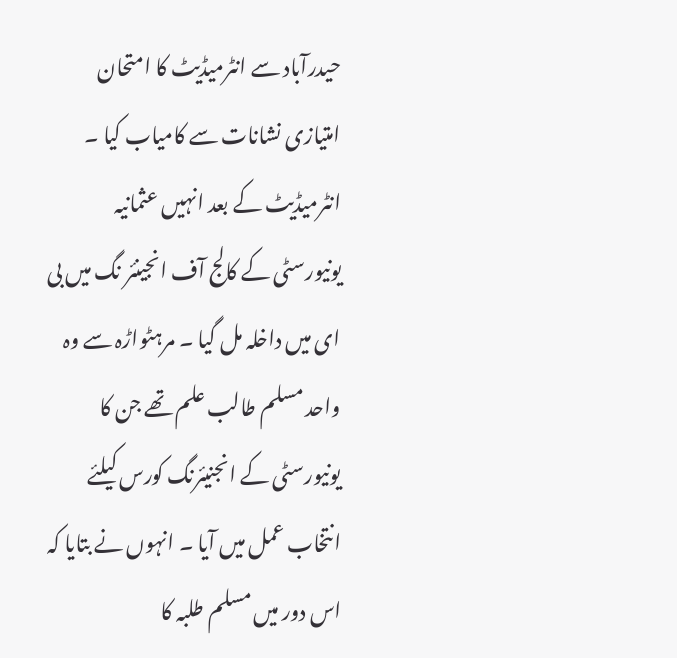حیدرآباد سے انٹرمیڈیٹ کا امتحان امتیازی نشانات سے کامیاب کیا ۔ انٹرمیڈیٹ کے بعد انہیں عثمانیہ یونیورسٹی کے کالج آف انجینئر نگ میں بی ای میں داخلہ مل گیا ۔ مرہٹواڑہ سے وہ واحد مسلم طالب علم تھے جن کا یونیورسٹی کے انجنیئرنگ کورس کیلئے انتخاب عمل میں آیا ۔ انہوں نے بتایا کہ اس دور میں مسلم طلبہ کا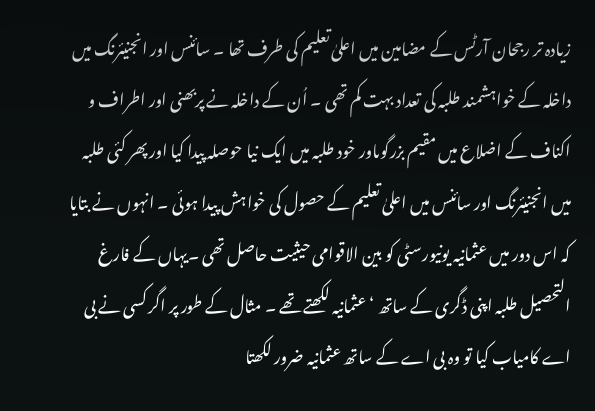زیادہ تر رجحان آرٹس کے مضامین میں اعلیٰ تعلیم کی طرف تھا ۔ سائنس اور انجنیئرنگ میں داخلہ کے خواہشمند طلبہ کی تعداد بہت کم تھی ۔ اُن کے داخلہ نے پربھنی اور اطراف و اکناف کے اضلاع میں مقیم بزرگوںاور خود طلبہ میں ایک نیا حوصلہ پیدا کیا اور پھر کئی طلبہ میں انجنیئرنگ اور سائنس میں اعلیٰ تعلیم کے حصول کی خواہش پیدا ہوئی ۔ انہوں نے بتایا کہ اس دور میں عثمانیہ یونیورسٹی کو بین الاقوامی حیثیت حاصل تھی ۔یہاں کے فارغ التحصیل طلبہ اپنی ڈگری کے ساتھ ‘ عثمانیہ لکھتے تھے ۔ مثال کے طور پر اگر کسی نے بی اے کامیاب کیا تو وہ بی اے کے ساتھ عثمانیہ ضرور لکھتا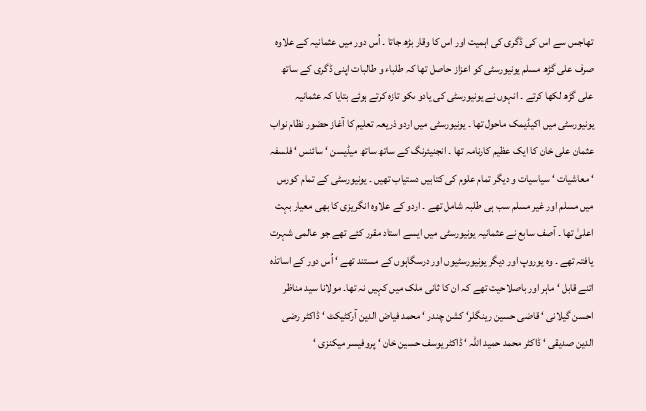تھاجس سے اس کی ڈگری کی اہمیت اور اس کا وقار بڑھ جاتا ۔ اُس دور میں عثمانیہ کے علاوہ صرف علی گڑھ مسلم یونیورسٹی کو اعزاز حاصل تھا کہ طلباء و طالبات اپنی ڈگری کے ساتھ علی گڑھ لکھا کرتے ۔ انہوں نے یونیورسٹی کی یادو ںکو تازہ کرتے ہوئے بتایا کہ عثمانیہ یونیورسٹی میں اکیڈیمک ماحول تھا ۔ یونیورسٹی میں اردو ذریعہ تعلیم کا آغاز حضور نظام نواب عثمان علی خان کا ایک عظیم کارنامہ تھا ۔ انجنیئرنگ کے ساتھ ساتھ میڈیسن ‘ سائنس ‘ فلسفہ ‘ معاشیات ‘ سیاسیات و دیگر تمام علوم کی کتابیں دستیاب تھیں ۔ یونیورسٹی کے تمام کورس میں مسلم اور غیر مسلم سب ہی طلبہ شامل تھے ۔ اردو کے علاوہ انگریزی کا بھی معیار بہت اعلیٰ تھا ۔ آصف سابع نے عثمانیہ یونیورسٹی میں ایسے استاد مقرر کئے تھے جو عالمی شہرت یافتہ تھے ۔ وہ یوروپ اور دیگر یونیورسٹیوں اور درسگاہوں کے مستند تھے ‘ اُس دور کے اساتذہ اتنے قابل ‘ ماہر اور باصلاحیت تھے کہ ان کا ثانی ملک میں کہیں نہ تھا۔ مولانا سید مناظر احسن گیلانی ‘ قاضی حسین رینگلر‘ کشن چندر ‘ محمد فیاض الدین آرکٹیکٹ ‘ ڈاکٹر رضی الدین صدیقی ‘ ڈاکٹر محمد حمید اللہ ‘ ڈاکٹر یوسف حسین خان ‘ پروفیسر میکنزی ‘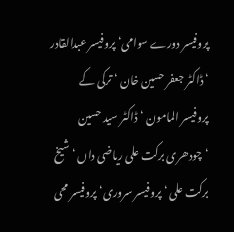پروفیسر دورے سوامی‘ پروفیسر عبدالقادر ‘ ڈاکٹر جعفر حسین خان ‘ ترکی کے پروفیسر المامون ‘ ڈاکٹر سید حسین ‘چودھری برکت علی ریاضی داں ‘ شیخ برکت علی ‘ پروفیسر سروری‘پروفیسر محی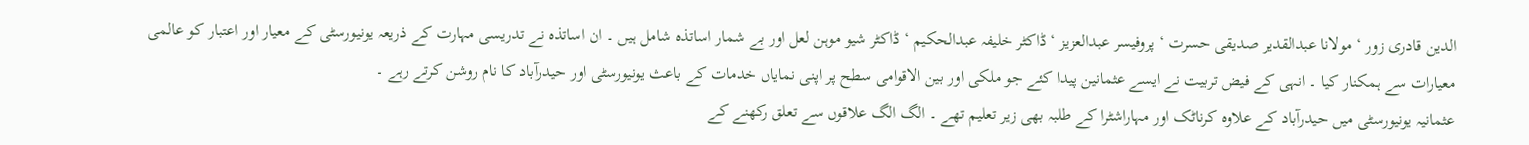الدین قادری زور ‘ مولانا عبدالقدیر صدیقی حسرت ‘ پروفیسر عبدالعزیز ‘ ڈاکٹر خلیفہ عبدالحکیم ‘ ڈاکٹر شیو موہن لعل اور بے شمار اساتذہ شامل ہیں ۔ ان اساتذہ نے تدریسی مہارت کے ذریعہ یونیورسٹی کے معیار اور اعتبار کو عالمی معیارات سے ہمکنار کیا ۔ انہی کے فیض تربیت نے ایسے عثمانین پیدا کئے جو ملکی اور بین الاقوامی سطح پر اپنی نمایاں خدمات کے باعث یونیورسٹی اور حیدرآباد کا نام روشن کرتے رہے ۔
عثمانیہ یونیورسٹی میں حیدرآباد کے علاوہ کرناٹک اور مہاراشٹرا کے طلبہ بھی زیر تعلیم تھے ۔ الگ الگ علاقوں سے تعلق رکھنے کے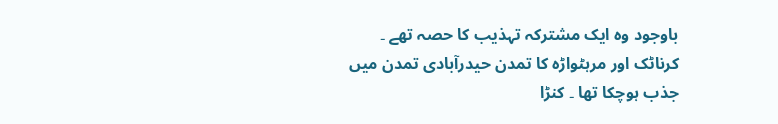باوجود وہ ایک مشترکہ تہذیب کا حصہ تھے ۔ کرناٹک اور مرہٹواڑہ کا تمدن حیدرآبادی تمدن میں جذب ہوچکا تھا ۔ کنڑا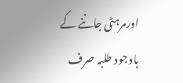اورمرہٹی جاننے کے باوجود طلبہ صرف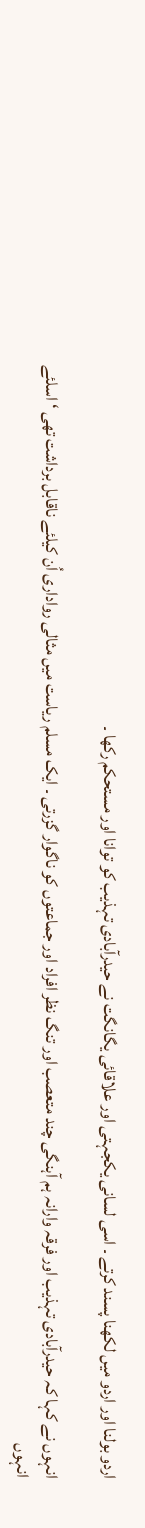اردو بولنا اور اردو میں لکھنا پسند کرتے ۔ اسی لسانی یکجہتی اور علاقائی یگانگت نے حیدرآبادی تہذیب کو توانا اور مستحکم رکھا ۔

انہوں نے کہا کہ حیدرآبادی تہذیب اور فرقہ وارانہ ہم آہنگی چند متعصب اور تنگ نظر افراد اور جماعتوں کو ناگوار گزرتی ۔ ایک مسلم ریاست میں مثالی رواداری اُن کیلئے ناقابل برداشت تھی ‘ اسلئے انہوں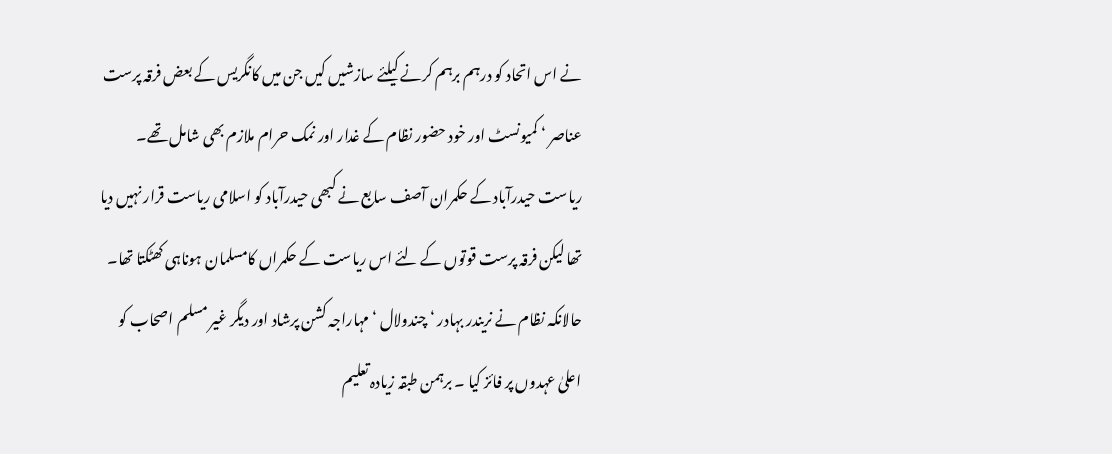نے اس اتحاد کو درہم برہم کرنے کیلئے سازشیں کیں جن میں کانگریس کے بعض فرقہ پرست عناصر ‘ کمیونسٹ اور خود حضور نظام کے غدار اور نمک حرام ملازم بھی شامل تھے۔ ریاست حیدرآباد کے حکمران آصف سابع نے کبھی حیدرآباد کو اسلامی ریاست قرار نہیں دیا تھا لیکن فرقہ پرست قوتوں کے لئے اس ریاست کے حکمراں کامسلمان ہوناہی کھٹکتا تھا۔ حالانکہ نظام نے نریندر بہادر ‘ چندولال ‘ مہاراجہ کشن پرشاد اور دیگر غیر مسلم اصحاب کو اعلیٰ عہدوں پر فائز کیا ۔ برہمن طبقہ زیادہ تعلیم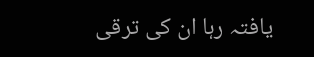یافتہ رہا ان کی ترقی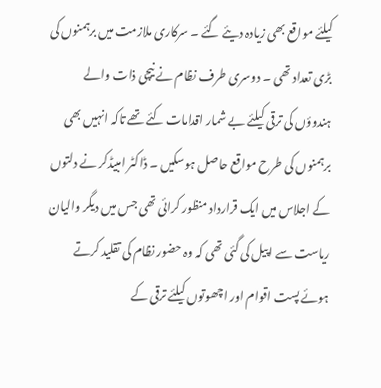کیلئے مواقع بھی زیادہ دیئے گئے ۔ سرکاری ملازمت میں برہمنوں کی بڑی تعداد تھی ۔ دوسری طرف نظام نے نیچی ذات والے ہندوؤں کی ترقی کیلئے بے شمار اقدامات کئے تھے تاکہ انہیں بھی برہمنوں کی طرح مواقع حاصل ہوسکیں ۔ ڈاکٹر امبیڈکر نے دلتوں کے اجلاس میں ایک قرارداد منظور کرائی تھی جس میں دیگر والیان ریاست سے اپیل کی گئی تھی کہ وہ حضور نظام کی تقلید کرتے ہوئے پست اقوام اور اچھوتوں کیلئے ترقی کے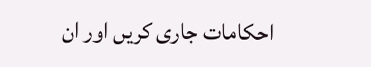احکامات جاری کریں اور ان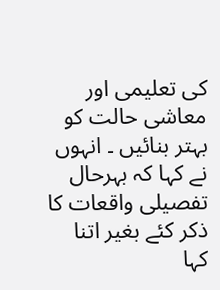کی تعلیمی اور معاشی حالت کو بہتر بنائیں ۔ انہوں نے کہا کہ بہرحال تفصیلی واقعات کا ذکر کئے بغیر اتنا کہا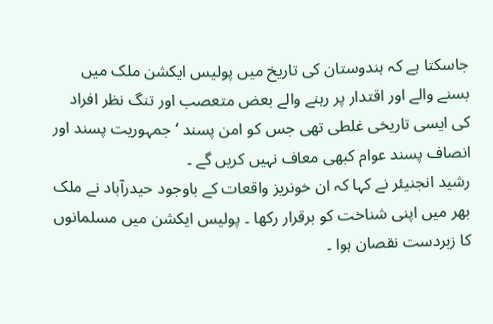جاسکتا ہے کہ ہندوستان کی تاریخ میں پولیس ایکشن ملک میں بسنے والے اور اقتدار پر رہنے والے بعض متعصب اور تنگ نظر افراد کی ایسی تاریخی غلطی تھی جس کو امن پسند ‘ جمہوریت پسند اور انصاف پسند عوام کبھی معاف نہیں کریں گے ۔
رشید انجنیئر نے کہا کہ ان خونریز واقعات کے باوجود حیدرآباد نے ملک بھر میں اپنی شناخت کو برقرار رکھا ۔ پولیس ایکشن میں مسلمانوں کا زبردست نقصان ہوا ۔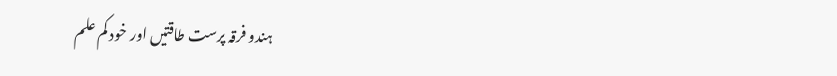ہندو فرقہ پرست طاقتیں اور خود کم علم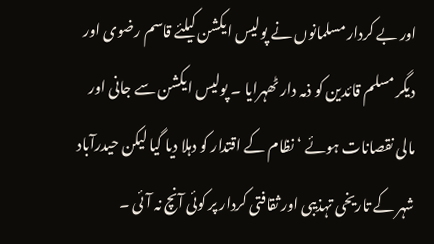اور بے کردار مسلمانوں نے پولیس ایکشن کیلئے قاسم رضوی اور دیگر مسلم قائدین کو ذمہ دار ٹھہرایا ۔ پولیس ایکشن سے جانی اور مالی نقصانات ہوئے ‘ نظام کے اقتدار کو دہلا دیا گیا لیکن حیدرآباد شہر کے تاریخی تہذیبی اور ثقافتی کردار پر کوئی آنچ نہ آئی ۔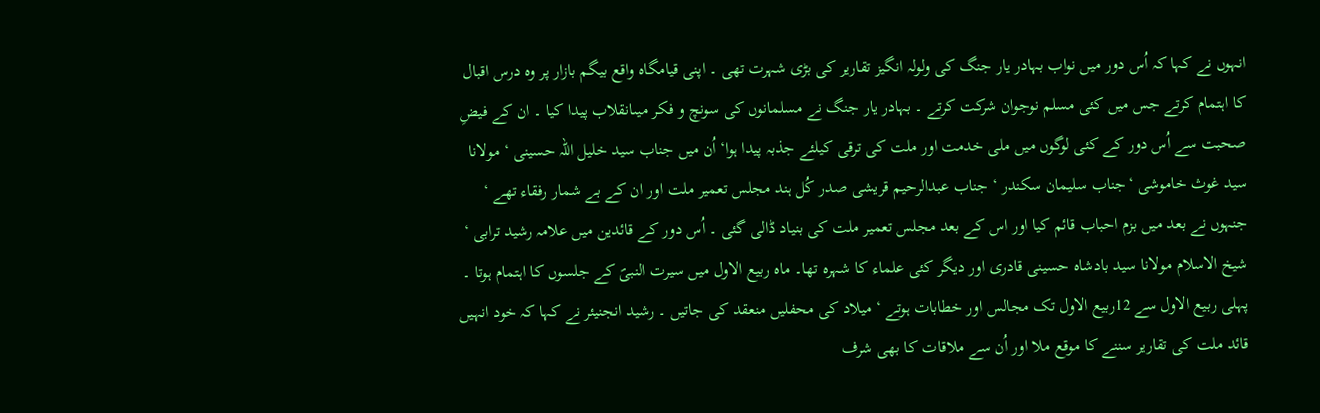انہوں نے کہا کہ اُس دور میں نواب بہادر یار جنگ کی ولولہ انگیز تقاریر کی بڑی شہرت تھی ۔ اپنی قیامگاہ واقع بیگم بازار پر وہ درس اقبال کا اہتمام کرتے جس میں کئی مسلم نوجوان شرکت کرتے ۔ بہادر یار جنگ نے مسلمانوں کی سونچ و فکر میںانقلاب پیدا کیا ۔ ان کے فیضِ صحبت سے اُس دور کے کئی لوگوں میں ملی خدمت اور ملت کی ترقی کیلئے جذبہ پیدا ہوا‘ اُن میں جناب سید خلیل اللہ حسینی ‘ مولانا سید غوث خاموشی ‘جناب سلیمان سکندر ‘ جناب عبدالرحیم قریشی صدر کُل ہند مجلس تعمیر ملت اور ان کے بے شمار رفقاء تھے ‘ جنہوں نے بعد میں بزم احباب قائم کیا اور اس کے بعد مجلس تعمیر ملت کی بنیاد ڈالی گئی ۔ اُس دور کے قائدین میں علامہ رشید ترابی ‘ شیخ الاسلام مولانا سید بادشاہ حسینی قادری اور دیگر کئی علماء کا شہرہ تھا۔ ماہ ربیع الاول میں سیرت النبیؐ کے جلسوں کا اہتمام ہوتا ۔ پہلی ربیع الاول سے 12ربیع الاول تک مجالس اور خطابات ہوتے ‘ میلاد کی محفلیں منعقد کی جاتیں ۔ رشید انجنیئر نے کہا کہ خود انہیں قائد ملت کی تقاریر سننے کا موقع ملا اور اُن سے ملاقات کا بھی شرف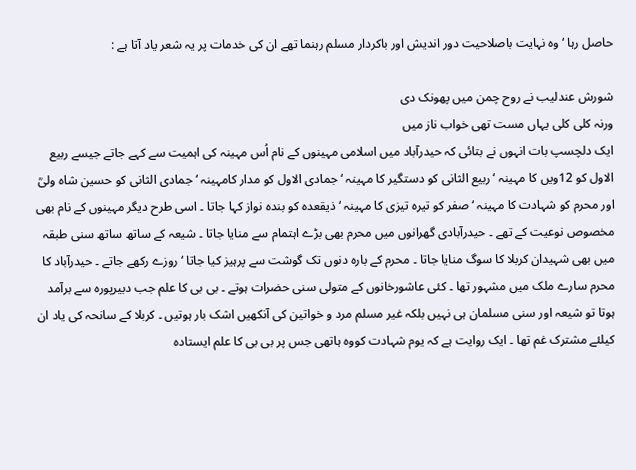حاصل رہا ‘ وہ نہایت باصلاحیت دور اندیش اور باکردار مسلم رہنما تھے ان کی خدمات پر یہ شعر یاد آتا ہے :

شورش عندلیب نے روح چمن میں پھونک دی
ورنہ کلی کلی یہاں مست تھی خواب ناز میں
ایک دلچسپ بات انہوں نے بتائی کہ حیدرآباد میں اسلامی مہینوں کے نام اُس مہینہ کی اہمیت سے کہے جاتے جیسے ربیع الاول کو 12ویں کا مہینہ ‘ ربیع الثانی کو دستگیر کا مہینہ ‘ جمادی الاول کو مدار کامہینہ ‘ جمادی الثانی کو حسین شاہ ولیؒ اور محرم کو شہادت کا مہینہ ‘ صفر کو تیرہ تیزی کا مہینہ ‘ ذیقعدہ کو بندہ نواز کہا جاتا ۔ اسی طرح دیگر مہینوں کے نام بھی مخصوص نوعیت کے تھے ۔ حیدرآبادی گھرانوں میں محرم بھی بڑے اہتمام سے منایا جاتا ۔ شیعہ کے ساتھ ساتھ سنی طبقہ میں بھی شہیدان کربلا کا سوگ منایا جاتا ۔ محرم کے بارہ دنوں تک گوشت سے پرہیز کیا جاتا ‘ روزے رکھے جاتے ۔ حیدرآباد کا محرم سارے ملک میں مشہور تھا ۔ کئی عاشورخانوں کے متولی سنی حضرات ہوتے ۔ بی بی کا علم جب دبیرپورہ سے برآمد ہوتا تو شیعہ اور سنی مسلمان ہی نہیں بلکہ غیر مسلم مرد و خواتین کی آنکھیں اشک بار ہوتیں ۔ کربلا کے سانحہ کی یاد ان کیلئے مشترک غم تھا ۔ ایک روایت ہے کہ یوم شہادت کووہ ہاتھی جس پر بی بی کا علم ایستادہ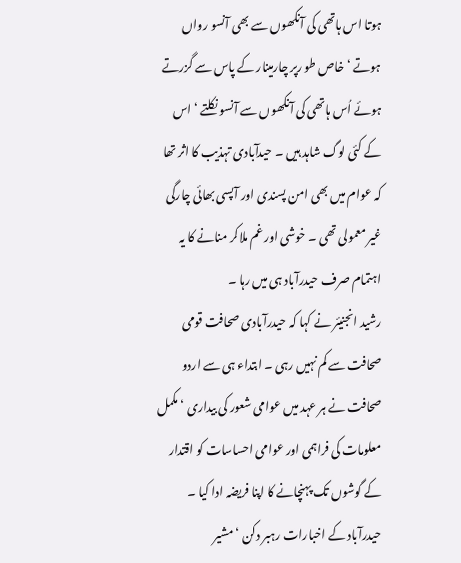ہوتا اس ہاتھی کی آنکھوں سے بھی آنسو رواں ہوتے ‘ خاص طو رپر چارمینار کے پاس سے گزرتے ہوئے اُس ہاتھی کی آنکھوں سے آنسو نکلتے ‘ اس کے کئی لوگ شاہد ہیں ۔ حیدآبادی تہذیب کا اثر تھا کہ عوام میں بھی امن پسندی اور آپسی بھائی چارگی غیر معمولی تھی ۔ خوشی اور غم ملاکر منانے کا یہ اہتمام صرف حیدرآباد ہی میں رہا ۔
رشید انجنیئر نے کہا کہ حیدرآبادی صحافت قومی صحافت سے کم نہیں رہی ۔ ابتداء ہی سے اردو صحافت نے ہر عہد میں عوامی شعور کی بیداری ‘ مکمل معلومات کی فراہمی اور عوامی احساسات کو اقتدار کے گوشوں تک پہنچانے کا اپنا فریضہ ادا کیا ۔ حیدرآباد کے اخبارات رہبر دکن ‘ مشیر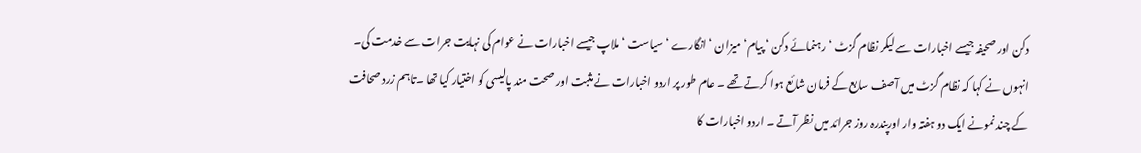دکن اور صحیفہ جیسے اخبارات سے لیکر نظام گزٹ ‘ رہنمائے دکن ‘ پیام‘ میزان ‘ انگارے ‘ سیاست ‘ ملاپ جیسے اخبارات نے عوام کی نہایت جرات سے خدمت کی۔ انہوں نے کہا کہ نظام گزٹ میں آصف سابع کے فرمان شائع ہوا کرتے تھے ۔ عام طور پر اردو اخبارات نے مثبت اور صحت مند پالیسی کو اختیار کیا تھا ۔تاہم زرد صحافت کے چند نمونے ایک دو ہفتہ وار اورپندرہ روز جرائد میں نظر آتے ۔ اردو اخبارات کا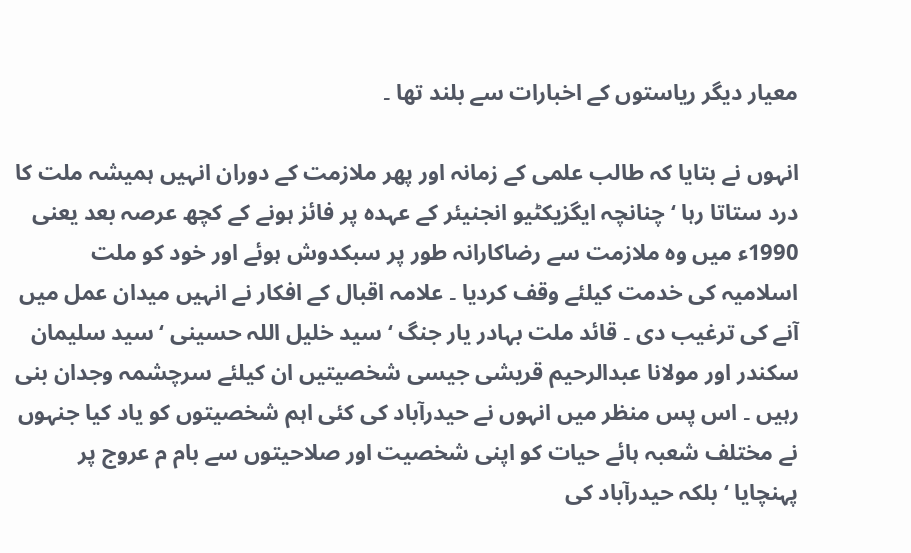معیار دیگر ریاستوں کے اخبارات سے بلند تھا ۔

انہوں نے بتایا کہ طالب علمی کے زمانہ اور پھر ملازمت کے دوران انہیں ہمیشہ ملت کا درد ستاتا رہا ‘ چنانچہ ایگزیکٹیو انجنیئر کے عہدہ پر فائز ہونے کے کچھ عرصہ بعد یعنی 1990ء میں وہ ملازمت سے رضاکارانہ طور پر سبکدوش ہوئے اور خود کو ملت اسلامیہ کی خدمت کیلئے وقف کردیا ۔ علامہ اقبال کے افکار نے انہیں میدان عمل میں آنے کی ترغیب دی ۔ قائد ملت بہادر یار جنگ ‘ سید خلیل اللہ حسینی ‘ سید سلیمان سکندر اور مولانا عبدالرحیم قریشی جیسی شخصیتیں ان کیلئے سرچشمہ وجدان بنی رہیں ۔ اس پس منظر میں انہوں نے حیدرآباد کی کئی اہم شخصیتوں کو یاد کیا جنہوں نے مختلف شعبہ ہائے حیات کو اپنی شخصیت اور صلاحیتوں سے بام م عروج پر پہنچایا ‘ بلکہ حیدرآباد کی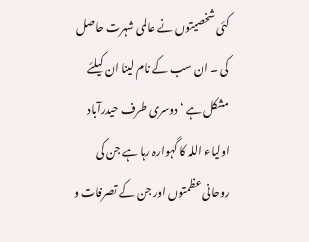کئی شخصیتوں نے عالمی شہرت حاصل کی ۔ ان سب کے نام لینا ان کیلئے مشکل ہے ‘ دوسری طرف حیدرآباد اولیاء اللہ کا گہوارہ رہا ہے جن کی روحانی عظمتوں اور جن کے تصرفات و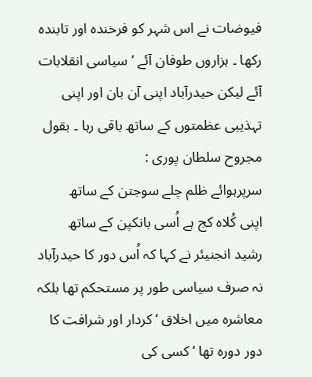فیوضات نے اس شہر کو فرخندہ اور تابندہ رکھا ۔ ہزاروں طوفان آئے ‘ سیاسی انقلابات آئے لیکن حیدرآباد اپنی آن بان اور اپنی تہذیبی عظمتوں کے ساتھ باقی رہا ۔ بقول مجروح سلطان پوری :
سرپرہوائے ظلم چلے سوجتن کے ساتھ
اپنی کُلاہ کج ہے اُسی بانکپن کے ساتھ
رشید انجنیئر نے کہا کہ اُس دور کا حیدرآباد نہ صرف سیاسی طور پر مستحکم تھا بلکہ معاشرہ میں اخلاق ‘ کردار اور شرافت کا دور دورہ تھا ‘ کسی کی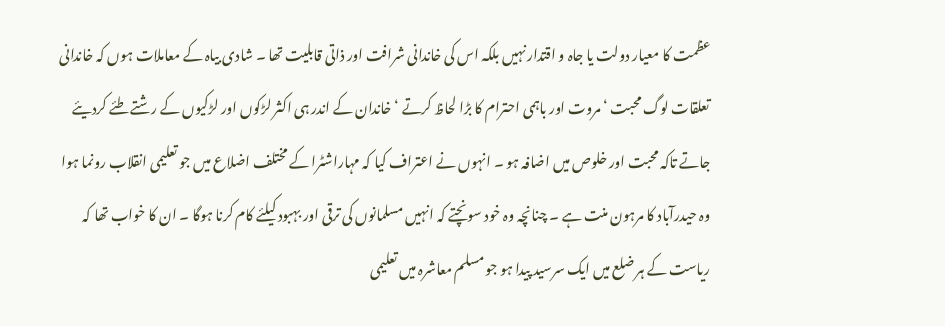عظمت کا معیار دولت یا جاہ و اقتدار نہیں بلکہ اس کی خاندانی شرافت اور ذاتی قابلیت تھا ۔ شادی بیاہ کے معاملات ہوں کہ خاندانی تعلقات لوگ محبت ‘ مروت اور باہمی احترام کا بڑا لحاظ کرتے ‘ خاندان کے اندر ہی اکثر لڑکوں اور لڑکیوں کے رشتے طئے کردیئے جاتے تاکہ محبت اور خلوص میں اضافہ ہو ۔ انہوں نے اعتراف کیا کہ مہاراشٹرا کے مختلف اضلاع میں جو تعلیمی انقلاب رونما ہوا وہ حیدرآباد کا مرہون منت ہے ۔ چنانچہ وہ خود سونچتے کہ انہیں مسلمانوں کی ترقی اور بہبود کیلئے کام کرنا ہوگا ۔ ان کا خواب تھا کہ ریاست کے ہر ضلع میں ایک سرسید پیدا ہو جو مسلم معاشرہ میں تعلیمی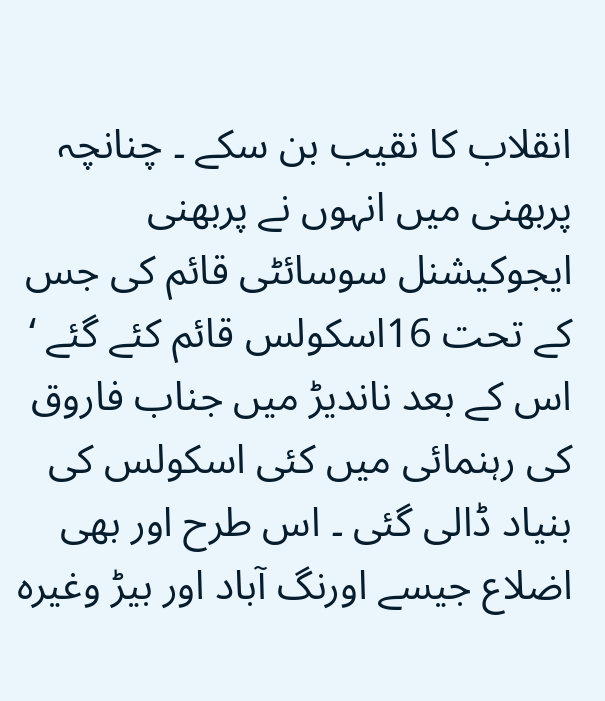انقلاب کا نقیب بن سکے ۔ چنانچہ پربھنی میں انہوں نے پربھنی ایجوکیشنل سوسائٹی قائم کی جس کے تحت 16اسکولس قائم کئے گئے ‘ اس کے بعد ناندیڑ میں جناب فاروق کی رہنمائی میں کئی اسکولس کی بنیاد ڈالی گئی ۔ اس طرح اور بھی اضلاع جیسے اورنگ آباد اور بیڑ وغیرہ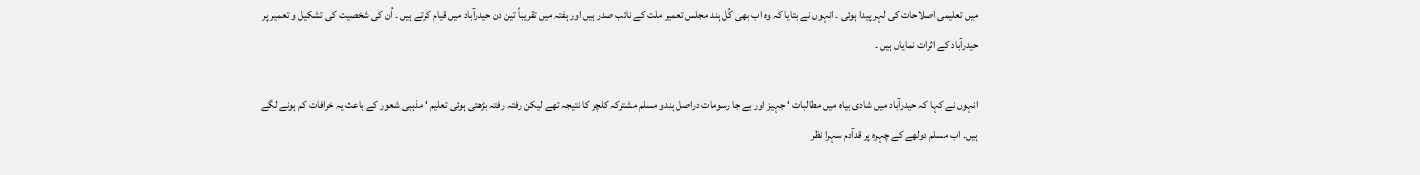میں تعلیمی اصلاحات کی لہر پیدا ہوئی ۔ انہوں نے بتایا کہ وہ اب بھی کُل ہند مجلس تعمیر ملت کے نائب صدر ہیں اور ہفتہ میں تقریباً تین دن حیدرآباد میں قیام کرتے ہیں ۔ اُن کی شخصیت کی تشکیل و تعمیر پر حیدرآباد کے اثرات نمایاں ہیں ۔

انہوں نے کہا کہ حیدرآباد میں شادی بیاہ میں مطالبات ‘ جہیز اور بے جا رسومات دراصل ہندو مسلم مشترکہ کلچر کا نتیجہ تھے لیکن رفتہ رفتہ بڑھتی ہوئی تعلیم ‘ مذہبی شعور کے باعث یہ خرافات کم ہونے لگے ہیں۔ اب مسلم دولھے کے چہرہ پر قدآدم سہرا نظر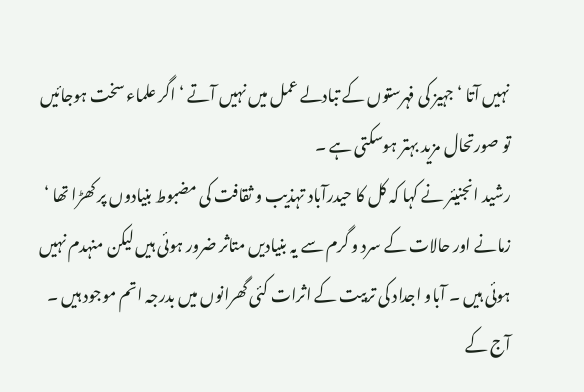نہیں آتا ‘ جہیز کی فہرستوں کے تبادلے عمل میں نہیں آتے ‘ اگر علماء سخت ہوجائیں تو صورتحال مزید بہتر ہوسکتی ہے ۔
رشید انجنیئر نے کہا کہ کل کا حیدرآباد تہذیب و ثقافت کی مضبوط بنیادوں پر کھڑا تھا ‘ زمانے اور حالات کے سرد و گرم سے یہ بنیادیں متاثر ضرور ہوئی ہیں لیکن منہدم نہیں ہوئی ہیں ۔ آباو اجداد کی تربیت کے اثرات کئی گھرانوں میں بدرجہ اتم موجود ہیں ۔ آج کے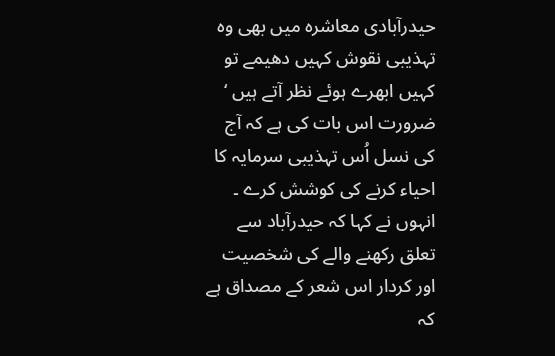حیدرآبادی معاشرہ میں بھی وہ تہذیبی نقوش کہیں دھیمے تو کہیں ابھرے ہوئے نظر آتے ہیں ‘ ضرورت اس بات کی ہے کہ آج کی نسل اُس تہذیبی سرمایہ کا احیاء کرنے کی کوشش کرے ۔ انہوں نے کہا کہ حیدرآباد سے تعلق رکھنے والے کی شخصیت اور کردار اس شعر کے مصداق ہے کہ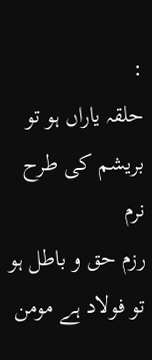:
حلقہ یاراں ہو تو بریشم کی طرح نرم
رزم حق و باطل ہو تو فولاد ہے مومن